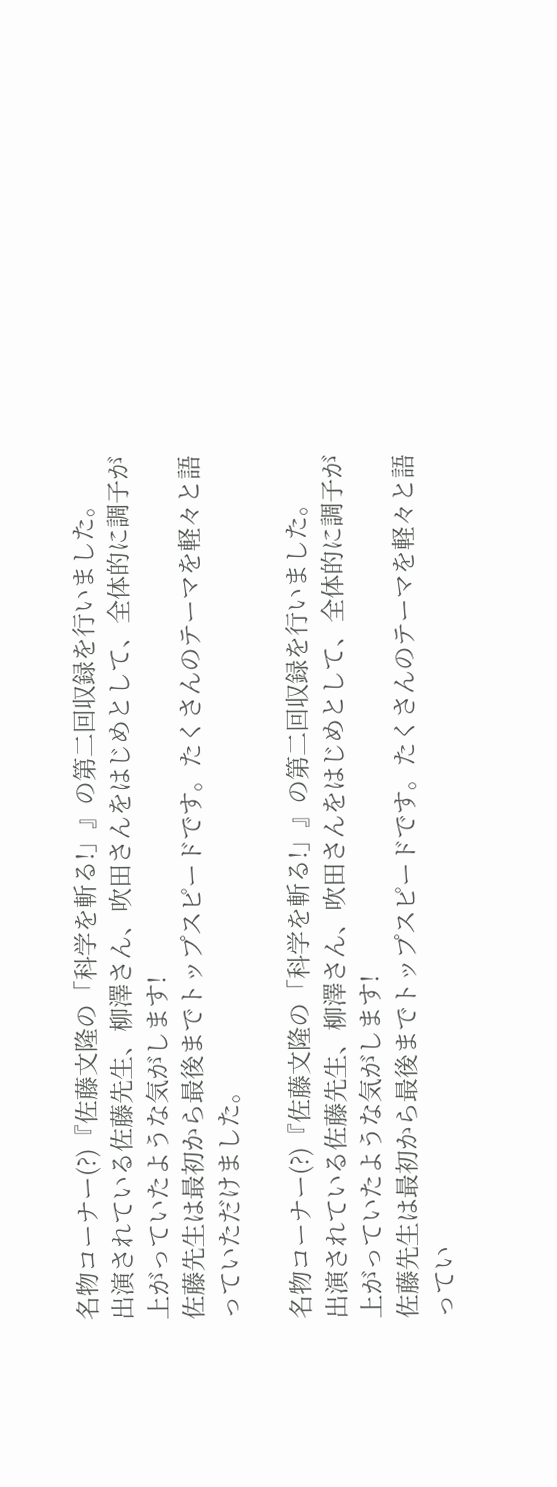名物コーナー(?)『佐藤文隆の「科学を斬る!」』の第二回収録を行いました。
出演されている佐藤先生、柳澤さん、吹田さんをはじめとして、全体的に調子が上がっていたような気がします!
佐藤先生は最初から最後までトップスピードです。たくさんのテーマを軽々と語っていただけました。

名物コーナー(?)『佐藤文隆の「科学を斬る!」』の第二回収録を行いました。
出演されている佐藤先生、柳澤さん、吹田さんをはじめとして、全体的に調子が上がっていたような気がします!
佐藤先生は最初から最後までトップスピードです。たくさんのテーマを軽々と語ってい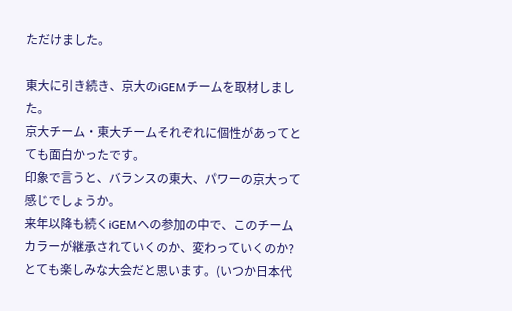ただけました。

東大に引き続き、京大のiGEMチームを取材しました。
京大チーム・東大チームそれぞれに個性があってとても面白かったです。
印象で言うと、バランスの東大、パワーの京大って感じでしょうか。
来年以降も続くiGEMへの参加の中で、このチームカラーが継承されていくのか、変わっていくのか?
とても楽しみな大会だと思います。(いつか日本代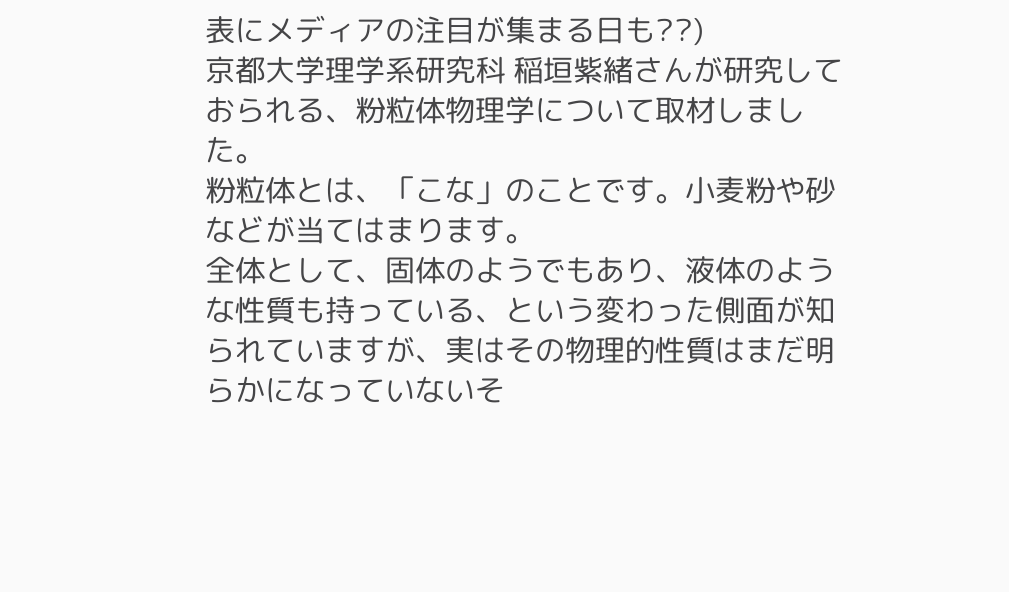表にメディアの注目が集まる日も??)
京都大学理学系研究科 稲垣紫緒さんが研究しておられる、粉粒体物理学について取材しました。
粉粒体とは、「こな」のことです。小麦粉や砂などが当てはまります。
全体として、固体のようでもあり、液体のような性質も持っている、という変わった側面が知られていますが、実はその物理的性質はまだ明らかになっていないそ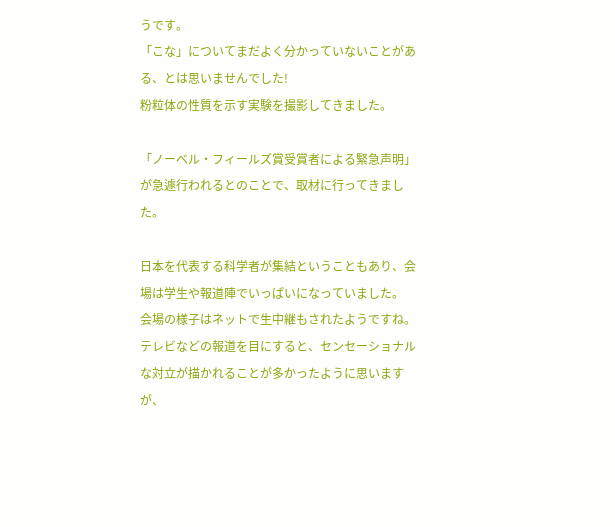うです。
「こな」についてまだよく分かっていないことがある、とは思いませんでした!
粉粒体の性質を示す実験を撮影してきました。

「ノーベル・フィールズ賞受賞者による緊急声明」が急遽行われるとのことで、取材に行ってきました。

日本を代表する科学者が集結ということもあり、会場は学生や報道陣でいっぱいになっていました。
会場の様子はネットで生中継もされたようですね。
テレビなどの報道を目にすると、センセーショナルな対立が描かれることが多かったように思いますが、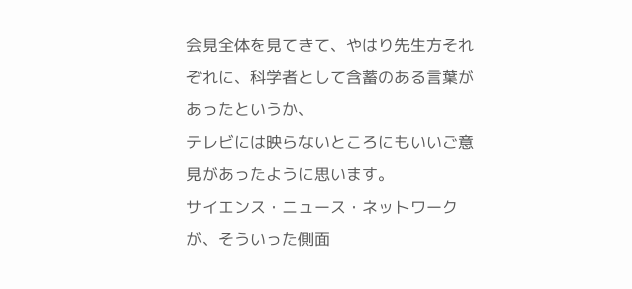会見全体を見てきて、やはり先生方それぞれに、科学者として含蓄のある言葉があったというか、
テレビには映らないところにもいいご意見があったように思います。
サイエンス・ニュース・ネットワークが、そういった側面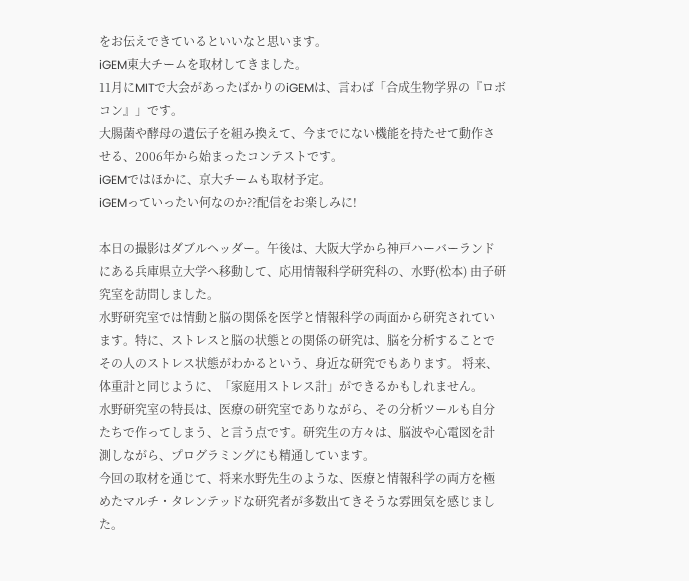をお伝えできているといいなと思います。
iGEM東大チームを取材してきました。
11月にMITで大会があったばかりのiGEMは、言わば「合成生物学界の『ロボコン』」です。
大腸菌や酵母の遺伝子を組み換えて、今までにない機能を持たせて動作させる、2006年から始まったコンテストです。
iGEMではほかに、京大チームも取材予定。
iGEMっていったい何なのか??配信をお楽しみに!

本日の撮影はダブルヘッダー。午後は、大阪大学から神戸ハーバーランドにある兵庫県立大学へ移動して、応用情報科学研究科の、水野(松本) 由子研究室を訪問しました。
水野研究室では情動と脳の関係を医学と情報科学の両面から研究されています。特に、ストレスと脳の状態との関係の研究は、脳を分析することでその人のストレス状態がわかるという、身近な研究でもあります。 将来、体重計と同じように、「家庭用ストレス計」ができるかもしれません。
水野研究室の特長は、医療の研究室でありながら、その分析ツールも自分たちで作ってしまう、と言う点です。研究生の方々は、脳波や心電図を計測しながら、プログラミングにも精通しています。
今回の取材を通じて、将来水野先生のような、医療と情報科学の両方を極めたマルチ・タレンテッドな研究者が多数出てきそうな雰囲気を感じました。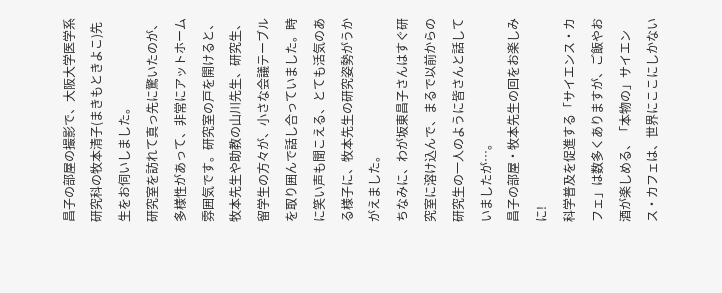昌子の部屋の撮影で、大阪大学医学系研究科の牧本清子(まきもときよこ)先生をお伺いしました。
研究室を訪れて真っ先に驚いたのが、多様性があって、非常にアットホーム雰囲気です。研究室の戸を開けると、牧本先生や助教の山川先生、研究生、留学生の方々が、小さな会議テーブルを取り囲んで話し合っていました。時に笑い声も聞こえる、とても活気のある様子に、牧本先生の研究姿勢がうかがえました。
ちなみに、わが坂東昌子さんはすぐ研究室に溶け込んで、まるで以前からの研究生の一人のように皆さんと話していましたが…。
昌子の部屋・牧本先生の回をお楽しみに!
科学普及を促進する「サイエンス・カフェ」は数多くありますが、ご飯やお酒が楽しめる、「本物の」サイエンス・カフェは、世界にここにしかない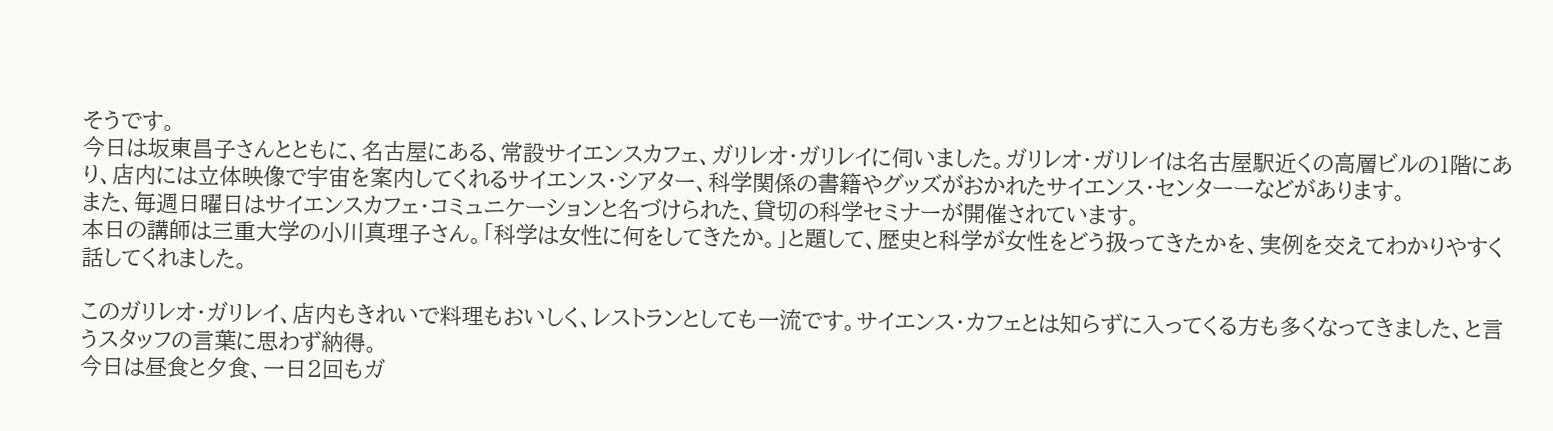そうです。
今日は坂東昌子さんとともに、名古屋にある、常設サイエンスカフェ、ガリレオ・ガリレイに伺いました。ガリレオ・ガリレイは名古屋駅近くの高層ビルの1階にあり、店内には立体映像で宇宙を案内してくれるサイエンス・シアター、科学関係の書籍やグッズがおかれたサイエンス・センターーなどがあります。
また、毎週日曜日はサイエンスカフェ・コミュニケーションと名づけられた、貸切の科学セミナーが開催されています。
本日の講師は三重大学の小川真理子さん。「科学は女性に何をしてきたか。」と題して、歴史と科学が女性をどう扱ってきたかを、実例を交えてわかりやすく話してくれました。

このガリレオ・ガリレイ、店内もきれいで料理もおいしく、レストランとしても一流です。サイエンス・カフェとは知らずに入ってくる方も多くなってきました、と言うスタッフの言葉に思わず納得。
今日は昼食と夕食、一日2回もガ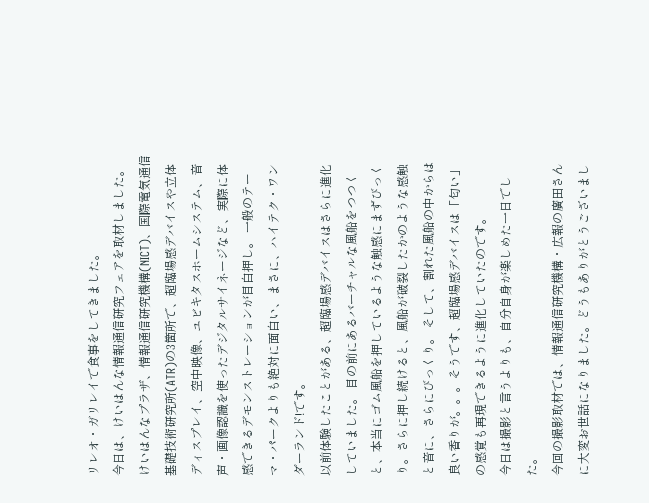リレオ・ガリレイで食事をしてきました。
今日は、けいはんな情報通信研究フェアを取材しました。
けいはんなプラザ、情報通信研究機構(NICT)、国際電気通信基礎技術研究所(ATR)の3箇所で、超臨場感デバイスや立体ディスプレイ、空中映像、ユビキタスホームシステム、音声・画像認識を使ったデジタルサイネージなど、実際に体感できるデモンストレーションが目白押し。 一般のテーマ・パークよりも絶対に面白い、まさに、ハイテク・ワンダーランド!です。
以前体験したことがある、超臨場感デバイスはさらに進化していました。 目の前にあるバーチャルな風船をつつくと、本当にゴム風船を押しているような触感にまずびっくり。さらに押し続けると、風船が破裂したかのような感触と音に、さらにびっくり。 そして、割れた風船の中からは良い香りが。。。そうです、超臨場感デバイスは「匂い」の感覚も再現できるように進化していたのです。
今日は撮影と言うよりも、自分自身が楽しめた一日でした。
今回の撮影取材では、情報通信研究機構・広報の廣田さんに大変お世話になりました。どうもありがとうございまし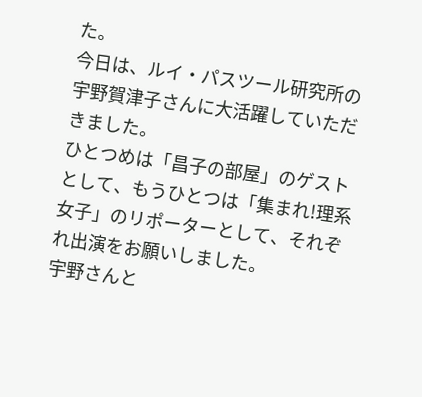た。
今日は、ルイ・パスツール研究所の宇野賀津子さんに大活躍していただきました。
ひとつめは「昌子の部屋」のゲストとして、もうひとつは「集まれ!理系女子」のリポーターとして、それぞれ出演をお願いしました。
宇野さんと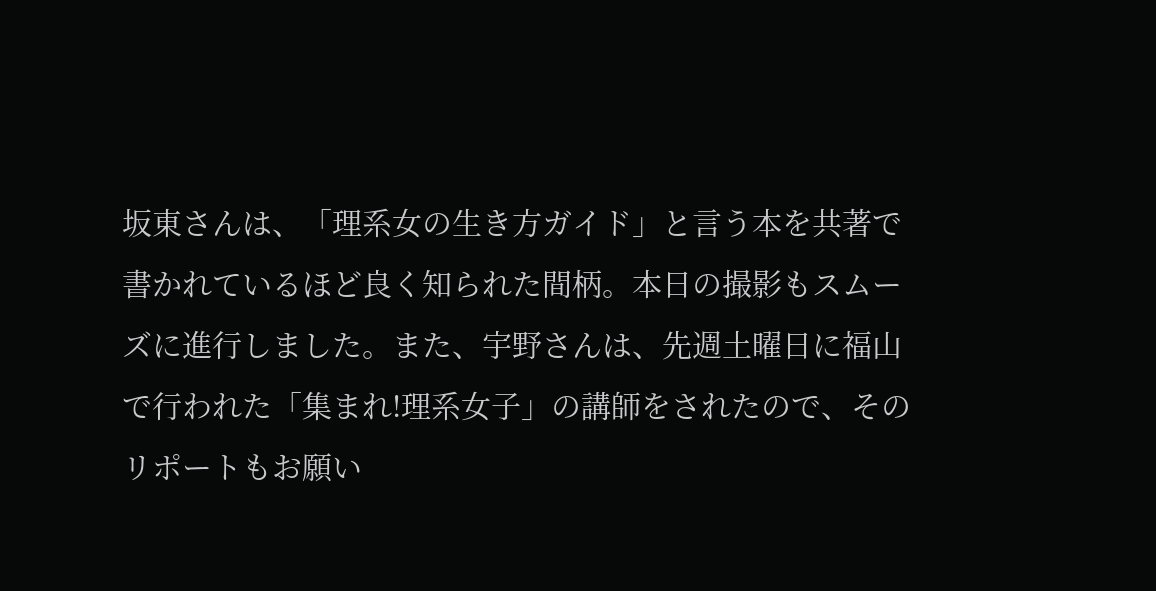坂東さんは、「理系女の生き方ガイド」と言う本を共著で書かれているほど良く知られた間柄。本日の撮影もスムーズに進行しました。また、宇野さんは、先週土曜日に福山で行われた「集まれ!理系女子」の講師をされたので、そのリポートもお願い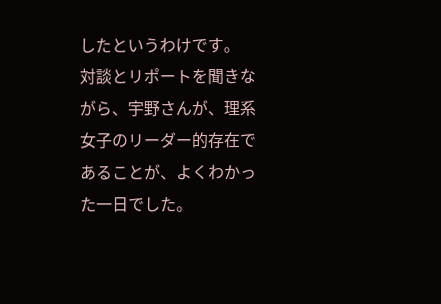したというわけです。
対談とリポートを聞きながら、宇野さんが、理系女子のリーダー的存在であることが、よくわかった一日でした。